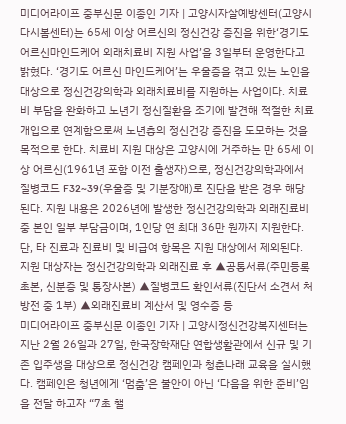미디어라이프 중부신문 이종인 기자 | 고양시자살예방센터(고양시다시봄센터)는 65세 이상 어르신의 정신건강 증진을 위한‘경기도 어르신마인드케어 외래치료비 지원 사업’을 3일부터 운영한다고 밝혔다. ‘경기도 어르신 마인드케어’는 우울증을 겪고 있는 노인을 대상으로 정신건강의학과 외래치료비를 지원하는 사업이다. 치료비 부담을 완화하고 노년기 정신질환을 조기에 발견해 적절한 치료개입으로 연계함으로써 노년층의 정신건강 증진을 도모하는 것을 목적으로 한다. 치료비 지원 대상은 고양시에 거주하는 만 65세 이상 어르신(1961년 포함 이전 출생자)으로, 정신건강의학과에서 질병코드 F32~39(우울증 및 기분장애)로 진단을 받은 경우 해당된다. 지원 내용은 2026년에 발생한 정신건강의학과 외래진료비 중 본인 일부 부담금이며, 1인당 연 최대 36만 원까지 지원한다. 단, 타 진료과 진료비 및 비급여 항목은 지원 대상에서 제외된다. 지원 대상자는 정신건강의학과 외래진료 후 ▲공통서류(주민등록초본, 신분증 및 통장사본) ▲질병코드 확인서류(진단서 소견서 처방전 중 1부) ▲외래진료비 계산서 및 영수증 등
미디어라이프 중부신문 이종인 기자 | 고양시정신건강복지센터는 지난 2월 26일과 27일, 한국장학재단 연합생활관에서 신규 및 기존 입주생을 대상으로 정신건강 캠페인과 청춘나래 교육을 실시했다. 캠페인은 청년에게 ‘멈춤’은 불안이 아닌 ‘다음을 위한 준비’임을 전달 하고자 “7초 챌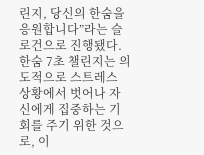린지, 당신의 한숨을 응원합니다”라는 슬로건으로 진행됐다. 한숨 7초 챌린지는 의도적으로 스트레스 상황에서 벗어나 자신에게 집중하는 기회를 주기 위한 것으로, 이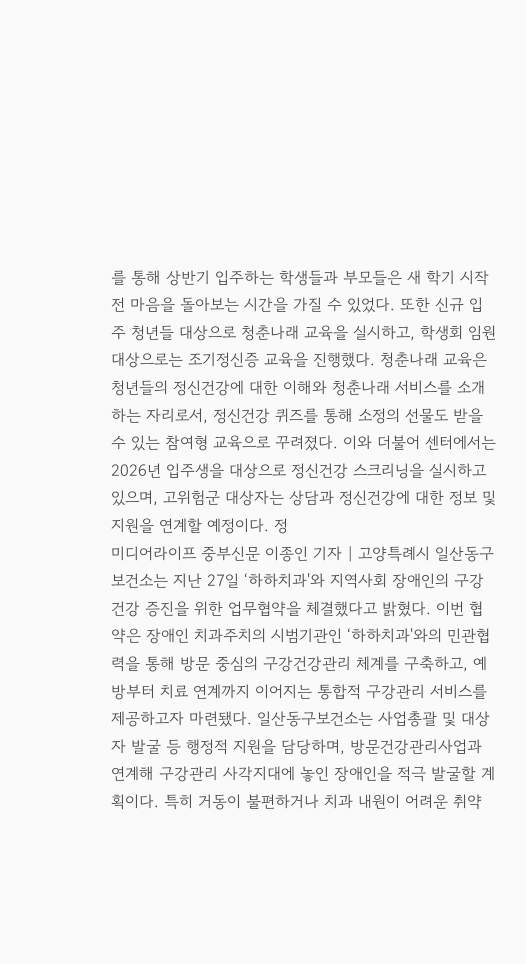를 통해 상반기 입주하는 학생들과 부모들은 새 학기 시작 전 마음을 돌아보는 시간을 가질 수 있었다. 또한 신규 입주 청년들 대상으로 청춘나래 교육을 실시하고, 학생회 임원 대상으로는 조기정신증 교육을 진행했다. 청춘나래 교육은 청년들의 정신건강에 대한 이해와 청춘나래 서비스를 소개하는 자리로서, 정신건강 퀴즈를 통해 소정의 선물도 받을 수 있는 참여형 교육으로 꾸려졌다. 이와 더불어 센터에서는 2026년 입주생을 대상으로 정신건강 스크리닝을 실시하고 있으며, 고위험군 대상자는 상담과 정신건강에 대한 정보 및 지원을 연계할 예정이다. 정
미디어라이프 중부신문 이종인 기자 | 고양특례시 일산동구보건소는 지난 27일 ‘하하치과'와 지역사회 장애인의 구강건강 증진을 위한 업무협약을 체결했다고 밝혔다. 이번 협약은 장애인 치과주치의 시범기관인 ‘하하치과'와의 민관협력을 통해 방문 중심의 구강건강관리 체계를 구축하고, 예방부터 치료 연계까지 이어지는 통합적 구강관리 서비스를 제공하고자 마련됐다. 일산동구보건소는 사업총괄 및 대상자 발굴 등 행정적 지원을 담당하며, 방문건강관리사업과 연계해 구강관리 사각지대에 놓인 장애인을 적극 발굴할 계획이다. 특히 거동이 불편하거나 치과 내원이 어려운 취약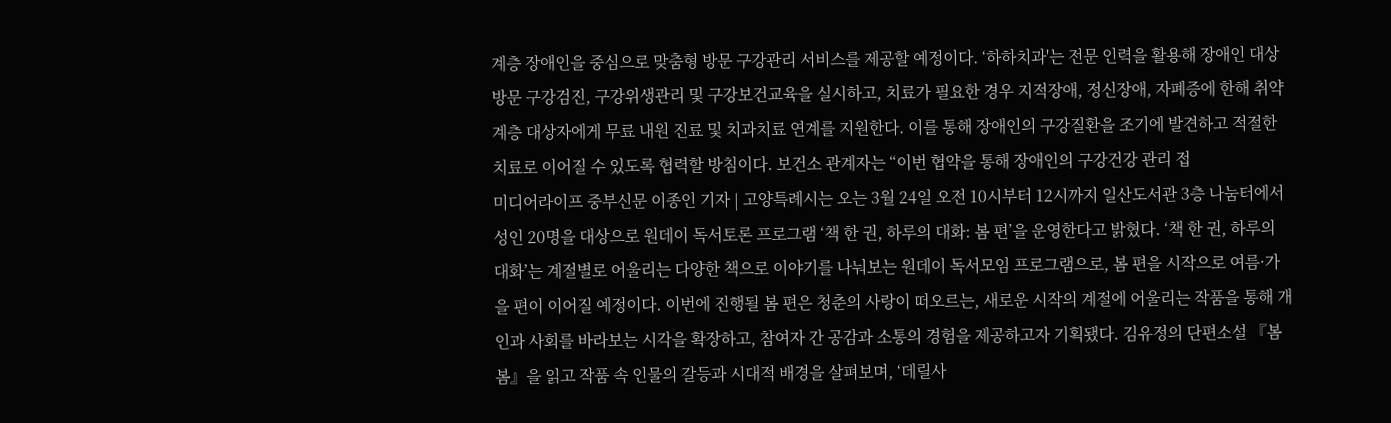계층 장애인을 중심으로 맞춤형 방문 구강관리 서비스를 제공할 예정이다. ‘하하치과'는 전문 인력을 활용해 장애인 대상 방문 구강검진, 구강위생관리 및 구강보건교육을 실시하고, 치료가 필요한 경우 지적장애, 정신장애, 자폐증에 한해 취약계층 대상자에게 무료 내원 진료 및 치과치료 연계를 지원한다. 이를 통해 장애인의 구강질환을 조기에 발견하고 적절한 치료로 이어질 수 있도록 협력할 방침이다. 보건소 관계자는 “이번 협약을 통해 장애인의 구강건강 관리 접
미디어라이프 중부신문 이종인 기자 | 고양특례시는 오는 3월 24일 오전 10시부터 12시까지 일산도서관 3층 나눔터에서 성인 20명을 대상으로 원데이 독서토론 프로그램 ‘책 한 권, 하루의 대화: 봄 편’을 운영한다고 밝혔다. ‘책 한 권, 하루의 대화’는 계절별로 어울리는 다양한 책으로 이야기를 나눠보는 원데이 독서모임 프로그램으로, 봄 편을 시작으로 여름·가을 편이 이어질 예정이다. 이번에 진행될 봄 편은 청춘의 사랑이 떠오르는, 새로운 시작의 계절에 어울리는 작품을 통해 개인과 사회를 바라보는 시각을 확장하고, 참여자 간 공감과 소통의 경험을 제공하고자 기획됐다. 김유정의 단편소설 『봄봄』을 읽고 작품 속 인물의 갈등과 시대적 배경을 살펴보며, ‘데릴사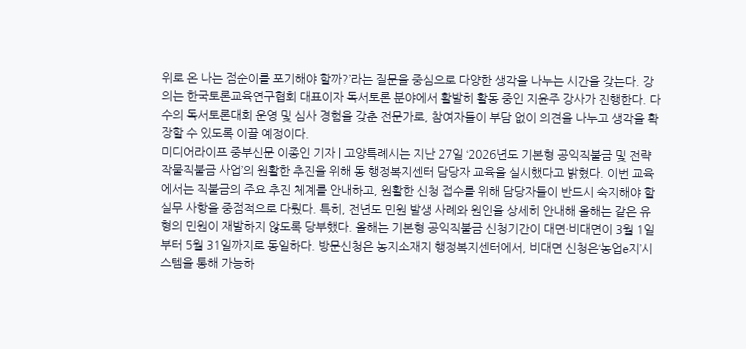위로 온 나는 점순이를 포기해야 할까?’라는 질문을 중심으로 다양한 생각을 나누는 시간을 갖는다. 강의는 한국토론교육연구협회 대표이자 독서토론 분야에서 활발히 활동 중인 지윤주 강사가 진행한다. 다수의 독서토론대회 운영 및 심사 경험을 갖춘 전문가로, 참여자들이 부담 없이 의견을 나누고 생각을 확장할 수 있도록 이끌 예정이다.
미디어라이프 중부신문 이종인 기자 | 고양특례시는 지난 27일 ‘2026년도 기본형 공익직불금 및 전략작물직불금 사업’의 원활한 추진을 위해 동 행정복지센터 담당자 교육을 실시했다고 밝혔다. 이번 교육에서는 직불금의 주요 추진 체계를 안내하고, 원활한 신청 접수를 위해 담당자들이 반드시 숙지해야 할 실무 사항을 중점적으로 다뤘다. 특히, 전년도 민원 발생 사례와 원인을 상세히 안내해 올해는 같은 유형의 민원이 재발하지 않도록 당부했다. 올해는 기본형 공익직불금 신청기간이 대면·비대면이 3월 1일부터 5월 31일까지로 동일하다. 방문신청은 농지소재지 행정복지센터에서, 비대면 신청은‘농업e지’시스템을 통해 가능하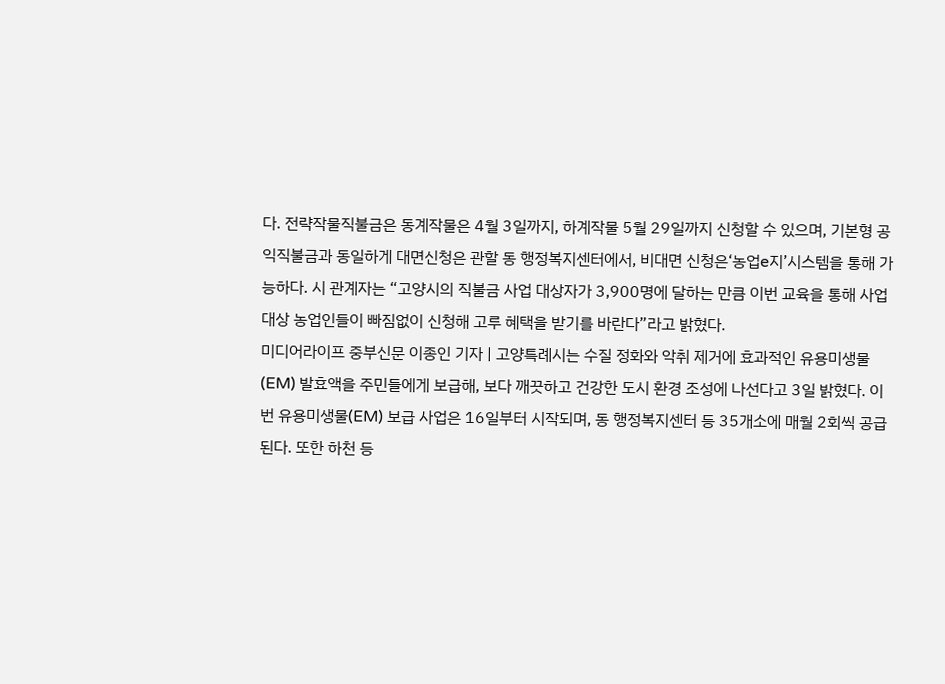다. 전략작물직불금은 동계작물은 4월 3일까지, 하계작물 5월 29일까지 신청할 수 있으며, 기본형 공익직불금과 동일하게 대면신청은 관할 동 행정복지센터에서, 비대면 신청은‘농업e지’시스템을 통해 가능하다. 시 관계자는 “고양시의 직불금 사업 대상자가 3,900명에 달하는 만큼 이번 교육을 통해 사업 대상 농업인들이 빠짐없이 신청해 고루 혜택을 받기를 바란다”라고 밝혔다.
미디어라이프 중부신문 이종인 기자 | 고양특례시는 수질 정화와 악취 제거에 효과적인 유용미생물(EM) 발효액을 주민들에게 보급해, 보다 깨끗하고 건강한 도시 환경 조성에 나선다고 3일 밝혔다. 이번 유용미생물(EM) 보급 사업은 16일부터 시작되며, 동 행정복지센터 등 35개소에 매월 2회씩 공급된다. 또한 하천 등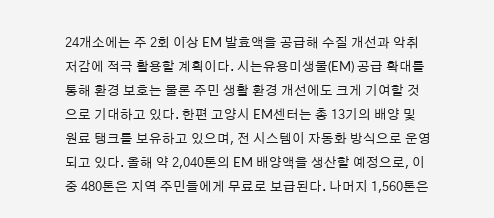24개소에는 주 2회 이상 EM 발효액을 공급해 수질 개선과 악취 저감에 적극 활용할 계획이다. 시는유용미생물(EM) 공급 확대를 통해 환경 보호는 물론 주민 생활 환경 개선에도 크게 기여할 것으로 기대하고 있다. 한편 고양시 EM센터는 총 13기의 배양 및 원료 탱크를 보유하고 있으며, 전 시스템이 자동화 방식으로 운영되고 있다. 올해 약 2,040톤의 EM 배양액을 생산할 예정으로, 이 중 480톤은 지역 주민들에게 무료로 보급된다. 나머지 1,560톤은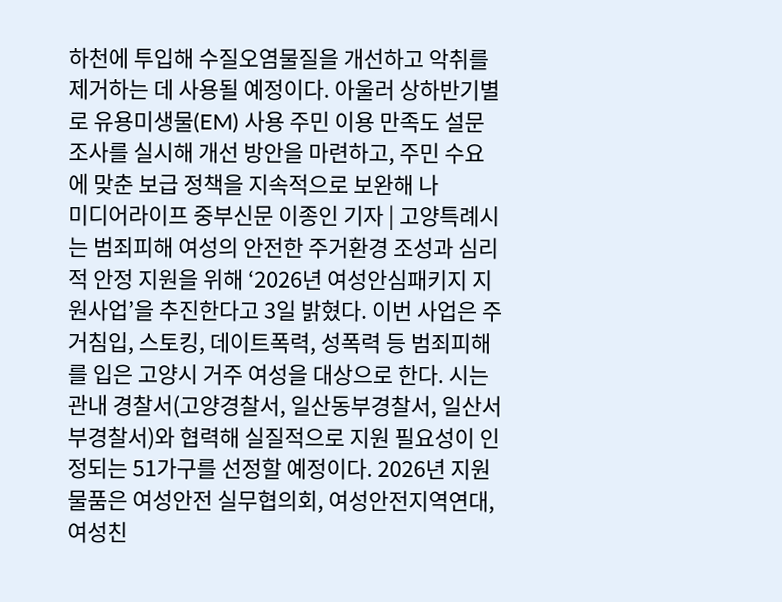하천에 투입해 수질오염물질을 개선하고 악취를 제거하는 데 사용될 예정이다. 아울러 상하반기별로 유용미생물(EM) 사용 주민 이용 만족도 설문조사를 실시해 개선 방안을 마련하고, 주민 수요에 맞춘 보급 정책을 지속적으로 보완해 나
미디어라이프 중부신문 이종인 기자 | 고양특례시는 범죄피해 여성의 안전한 주거환경 조성과 심리적 안정 지원을 위해 ‘2026년 여성안심패키지 지원사업’을 추진한다고 3일 밝혔다. 이번 사업은 주거침입, 스토킹, 데이트폭력, 성폭력 등 범죄피해를 입은 고양시 거주 여성을 대상으로 한다. 시는 관내 경찰서(고양경찰서, 일산동부경찰서, 일산서부경찰서)와 협력해 실질적으로 지원 필요성이 인정되는 51가구를 선정할 예정이다. 2026년 지원 물품은 여성안전 실무협의회, 여성안전지역연대, 여성친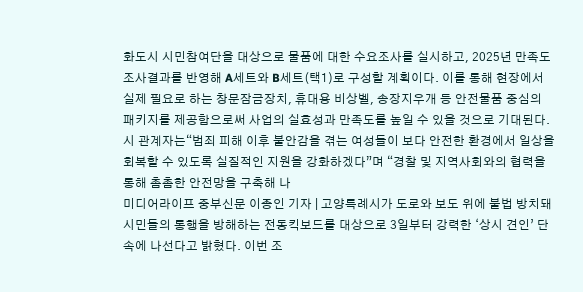화도시 시민참여단을 대상으로 물품에 대한 수요조사를 실시하고, 2025년 만족도 조사결과를 반영해 A세트와 B세트(택1)로 구성할 계획이다. 이를 통해 현장에서 실제 필요로 하는 창문잠금장치, 휴대용 비상벨, 송장지우개 등 안전물품 중심의 패키지를 제공함으로써 사업의 실효성과 만족도를 높일 수 있을 것으로 기대된다. 시 관계자는“범죄 피해 이후 불안감을 겪는 여성들이 보다 안전한 환경에서 일상을 회복할 수 있도록 실질적인 지원을 강화하겠다”며 “경찰 및 지역사회와의 협력을 통해 촘촘한 안전망을 구축해 나
미디어라이프 중부신문 이종인 기자 | 고양특례시가 도로와 보도 위에 불법 방치돼 시민들의 통행을 방해하는 전동킥보드를 대상으로 3일부터 강력한 ‘상시 견인’ 단속에 나선다고 밝혔다. 이번 조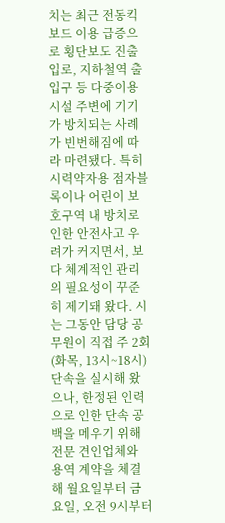치는 최근 전동킥보드 이용 급증으로 횡단보도 진출입로, 지하철역 출입구 등 다중이용시설 주변에 기기가 방치되는 사례가 빈번해짐에 따라 마련됐다. 특히 시력약자용 점자블록이나 어린이 보호구역 내 방치로 인한 안전사고 우려가 커지면서, 보다 체계적인 관리의 필요성이 꾸준히 제기돼 왔다. 시는 그동안 담당 공무원이 직접 주 2회(화목, 13시~18시) 단속을 실시해 왔으나, 한정된 인력으로 인한 단속 공백을 메우기 위해 전문 견인업체와 용역 계약을 체결해 월요일부터 금요일, 오전 9시부터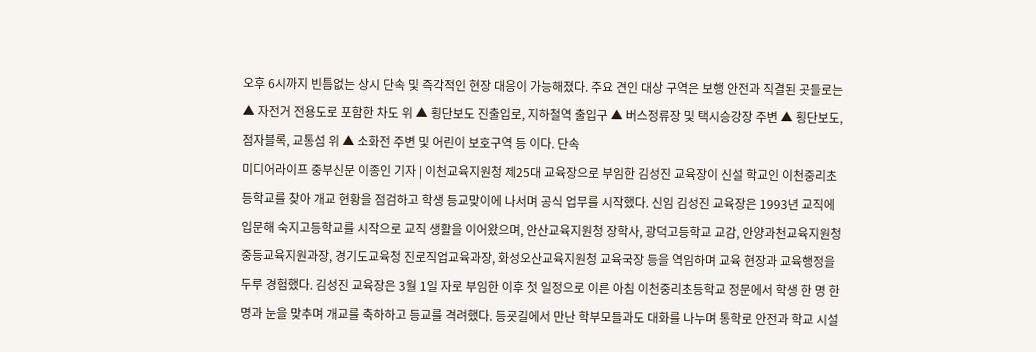오후 6시까지 빈틈없는 상시 단속 및 즉각적인 현장 대응이 가능해졌다. 주요 견인 대상 구역은 보행 안전과 직결된 곳들로는 ▲ 자전거 전용도로 포함한 차도 위 ▲ 횡단보도 진출입로, 지하철역 출입구 ▲ 버스정류장 및 택시승강장 주변 ▲ 횡단보도, 점자블록, 교통섬 위 ▲ 소화전 주변 및 어린이 보호구역 등 이다. 단속
미디어라이프 중부신문 이종인 기자 | 이천교육지원청 제25대 교육장으로 부임한 김성진 교육장이 신설 학교인 이천중리초등학교를 찾아 개교 현황을 점검하고 학생 등교맞이에 나서며 공식 업무를 시작했다. 신임 김성진 교육장은 1993년 교직에 입문해 숙지고등학교를 시작으로 교직 생활을 이어왔으며, 안산교육지원청 장학사, 광덕고등학교 교감, 안양과천교육지원청 중등교육지원과장, 경기도교육청 진로직업교육과장, 화성오산교육지원청 교육국장 등을 역임하며 교육 현장과 교육행정을 두루 경험했다. 김성진 교육장은 3월 1일 자로 부임한 이후 첫 일정으로 이른 아침 이천중리초등학교 정문에서 학생 한 명 한 명과 눈을 맞추며 개교를 축하하고 등교를 격려했다. 등굣길에서 만난 학부모들과도 대화를 나누며 통학로 안전과 학교 시설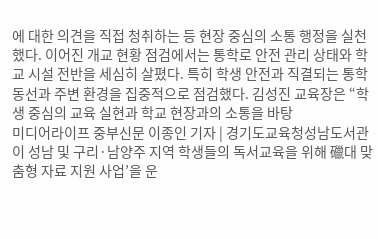에 대한 의견을 직접 청취하는 등 현장 중심의 소통 행정을 실천했다. 이어진 개교 현황 점검에서는 통학로 안전 관리 상태와 학교 시설 전반을 세심히 살폈다. 특히 학생 안전과 직결되는 통학 동선과 주변 환경을 집중적으로 점검했다. 김성진 교육장은 “학생 중심의 교육 실현과 학교 현장과의 소통을 바탕
미디어라이프 중부신문 이종인 기자 | 경기도교육청성남도서관이 성남 및 구리·남양주 지역 학생들의 독서교육을 위해 䃳대 맞춤형 자료 지원 사업’을 운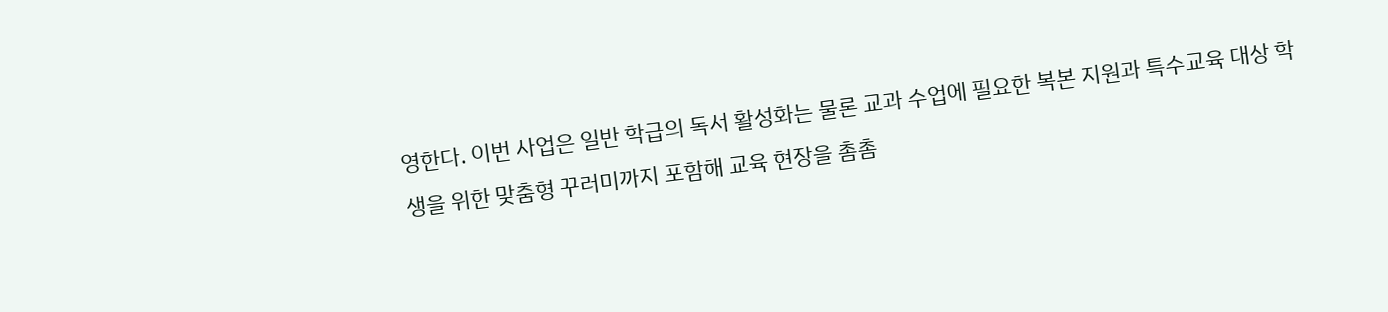영한다. 이번 사업은 일반 학급의 독서 활성화는 물론 교과 수업에 필요한 복본 지원과 특수교육 대상 학생을 위한 맞춤형 꾸러미까지 포함해 교육 현장을 촘촘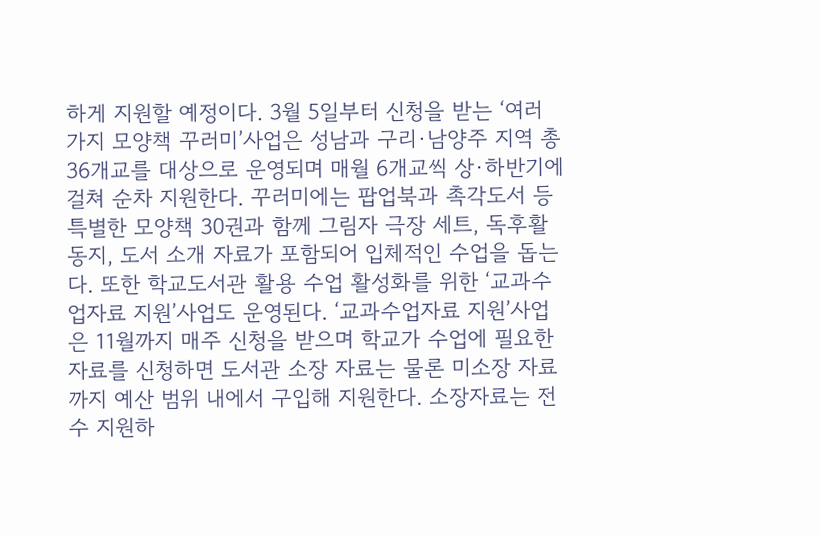하게 지원할 예정이다. 3월 5일부터 신청을 받는 ‘여러 가지 모양책 꾸러미’사업은 성남과 구리·남양주 지역 총 36개교를 대상으로 운영되며 매월 6개교씩 상·하반기에 걸쳐 순차 지원한다. 꾸러미에는 팝업북과 촉각도서 등 특별한 모양책 30권과 함께 그림자 극장 세트, 독후활동지, 도서 소개 자료가 포함되어 입체적인 수업을 돕는다. 또한 학교도서관 활용 수업 활성화를 위한 ‘교과수업자료 지원’사업도 운영된다. ‘교과수업자료 지원’사업은 11월까지 매주 신청을 받으며 학교가 수업에 필요한 자료를 신청하면 도서관 소장 자료는 물론 미소장 자료까지 예산 범위 내에서 구입해 지원한다. 소장자료는 전수 지원하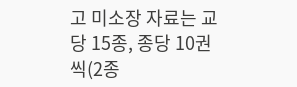고 미소장 자료는 교당 15종, 종당 10권씩(2종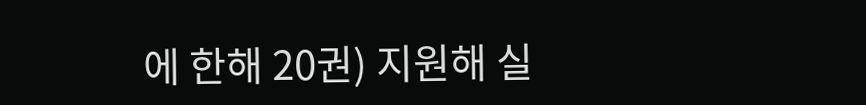에 한해 20권) 지원해 실